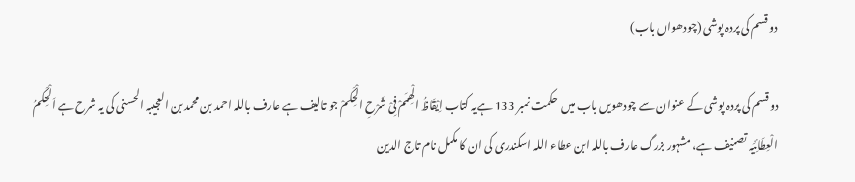دو قسم کی پردہ پوشی (چودھواں باب)

دو قسم کی پردہ پوشی کے عنوان سے چودھویں باب میں  حکمت نمبر 133 ہےیہ کتاب اِیْقَاظُ الْھِمَمْ فِیْ شَرْحِ الْحِکَمْ جو تالیف ہے عارف باللہ احمد بن محمد بن العجیبہ الحسنی کی یہ شرح ہے اَلْحِکَمُ الْعِطَائِیَہ تصنیف ہے، مشہور بزرگ عارف باللہ ابن عطاء اللہ اسکندری کی ان کا مکمل نام تاج الدین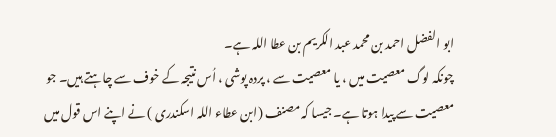ابو الفضل احمد بن محمد عبد الکریم بن عطا اللہ ہے۔
چونکہ لوگ معصیت میں ، یا معصیت سے ، پردہ پوشی ، اُس نتیجہ کے خوف سے چاہتے ہیں۔ جو معصیت سے پیدا ہوتا ہے۔ جیسا کہ مصنف (ابن عطاء اللہ اسکندری ) نے اپنے اس قول میں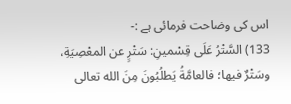اس کی وضاحت فرمائی ہے :-
133) السَّتْرُ عَلَى قِسْمينِ: سَتْرٍ عن المعْصِيَةِ، وسَتْرٌ فيها؛ فالعامَّةُ يَطلُبُونَ مِنَ الله تعالى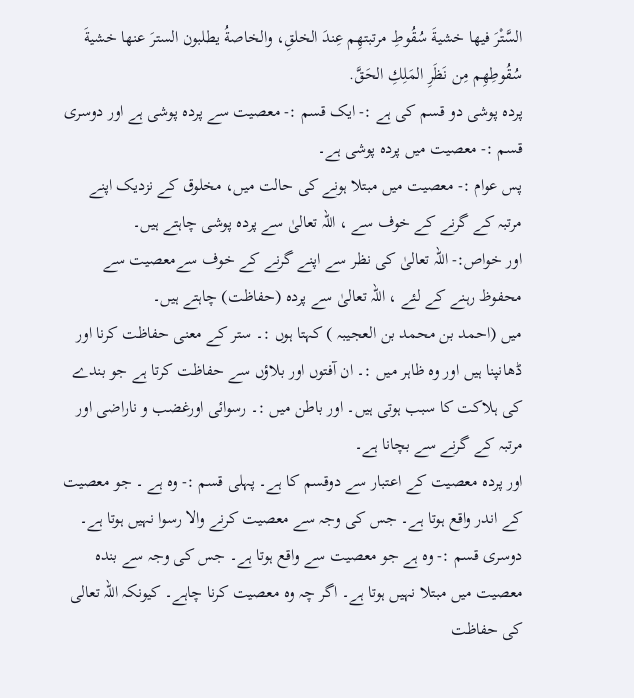السَّتْرَ فيها خشيةَ سُقُوطِ مرتبتهِم عِندَ الخلقِ، والخاصةُ يطلبون السترَ عنها خشيةَ سُقُوطِهِم مِن نَظَرِ المَلِكِ الحَقَّ.
پردہ پوشی دو قسم کی ہے :- ایک قسم :- معصیت سے پردہ پوشی ہے اور دوسری قسم :- معصیت میں پردہ پوشی ہے۔
پس عوام :- معصیت میں مبتلا ہونے کی حالت میں، مخلوق کے نزدیک اپنے مرتبہ کے گرنے کے خوف سے ، اللہ تعالیٰ سے پردہ پوشی چاہتے ہیں۔
اور خواص:- اللہ تعالیٰ کی نظر سے اپنے گرنے کے خوف سےمعصیت سے محفوظ رہنے کے لئے ، اللہ تعالیٰ سے پردہ (حفاظت) چاہتے ہیں۔
میں (احمد بن محمد بن العجیبہ ) کہتا ہوں :۔ ستر کے معنی حفاظت کرنا اور ڈھانپنا ہیں اور وہ ظاہر میں :۔ ان آفتوں اور بلاؤں سے حفاظت کرتا ہے جو بندے کی ہلاکت کا سبب ہوتی ہیں۔ اور باطن میں :۔ رسوائی اورغضب و ناراضی اور مرتبہ کے گرنے سے بچانا ہے۔
اور پردہ معصیت کے اعتبار سے دوقسم کا ہے۔ پہلی قسم :- وہ ہے ۔ جو معصیت کے اندر واقع ہوتا ہے۔ جس کی وجہ سے معصیت کرنے والا رسوا نہیں ہوتا ہے۔ دوسری قسم :- وہ ہے جو معصیت سے واقع ہوتا ہے۔ جس کی وجہ سے بندہ معصیت میں مبتلا نہیں ہوتا ہے۔ اگر چہ وہ معصیت کرنا چاہے۔ کیونکہ اللہ تعالی کی حفاظت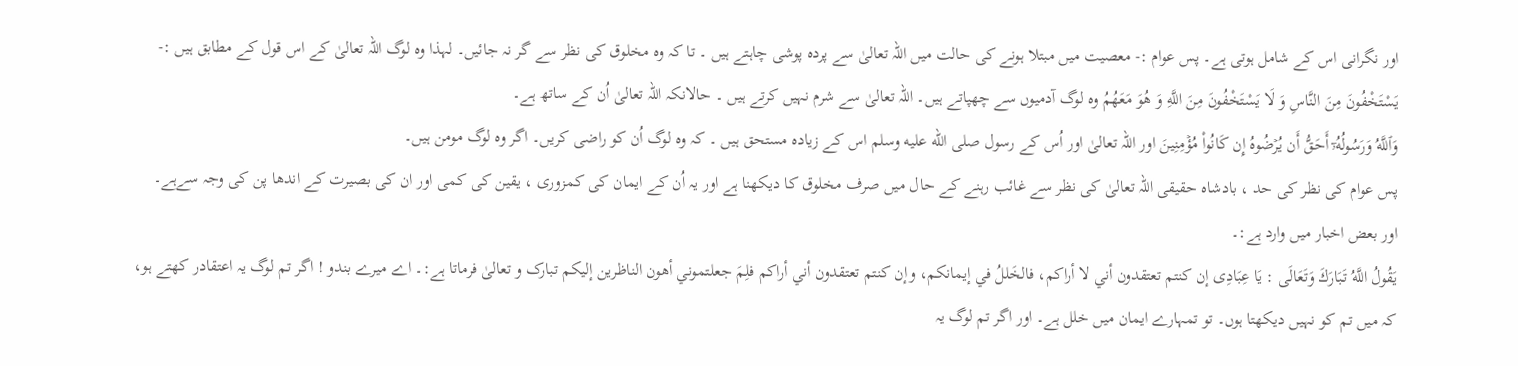اور نگرانی اس کے شامل ہوتی ہے۔ پس عوام :- معصیت میں مبتلا ہونے کی حالت میں اللہ تعالیٰ سے پردہ پوشی چاہتے ہیں ۔ تا کہ وہ مخلوق کی نظر سے گر نہ جائیں۔ لہذا وہ لوگ اللہ تعالیٰ کے اس قول کے مطابق ہیں :- يَسْتَخْفُونَ مِنَ النَّاسِ وَ لَا يَسْتَخْفُونَ مِنَ اللَّهِ وَ هُوَ مَعَهُمُ وہ لوگ آدمیوں سے چھپاتے ہیں۔ اللہ تعالیٰ سے شرم نہیں کرتے ہیں ۔ حالانکہ اللہ تعالیٰ اُن کے ساتھ ہے۔
وَٱللَّهُ وَرَسُولُهُۥٓ ‌أَحَقُّ أَن يُرۡضُوهُ إِن كَانُواْ مُؤۡمِنِينَ اور اللہ تعالیٰ اور اُس کے رسول صلى الله عليه وسلم اس کے زیادہ مستحق ہیں ۔ کہ وہ لوگ اُن کو راضی کریں۔ اگر وہ لوگ مومن ہیں۔
پس عوام کی نظر کی حد ، بادشاہ حقیقی اللہ تعالیٰ کی نظر سے غائب رہنے کے حال میں صرف مخلوق کا دیکھنا ہے اور یہ اُن کے ایمان کی کمزوری ، یقین کی کمی اور ان کی بصیرت کے اندھا پن کی وجہ سےہے۔
اور بعض اخبار میں وارد ہے:۔
يَقُولُ اللَّهُ تَبَارَكَ وَتَعَالَى : يَا عِبَادِى إن ‌كنتم ‌تعتقدون أني لا أراكم، فالخَللُ في إيمانكم، وإن ‌كنتم ‌تعتقدون أني أراكم فلِمَ جعلتموني أهون الناظرين إليكم تبارک و تعالیٰ فرماتا ہے:۔ اے میرے بندو ! اگر تم لوگ یہ اعتقادر کھتے ہو، کہ میں تم کو نہیں دیکھتا ہوں۔ تو تمہارے ایمان میں خلل ہے۔ اور اگر تم لوگ یہ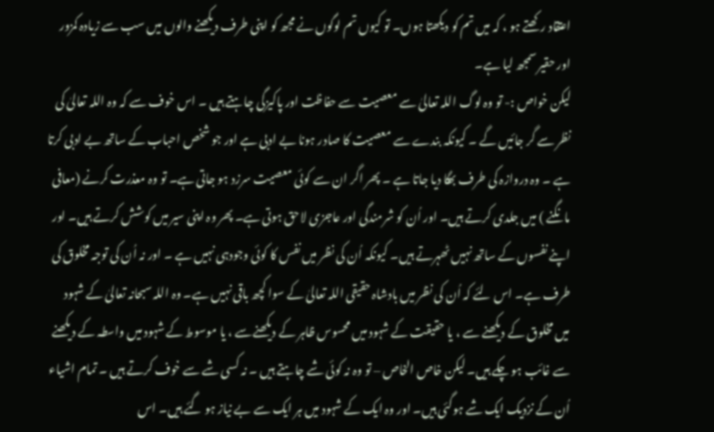اعتقاد رکھتے ہو ، کہ میں تم کو دیکھتا ہوں۔ تو کیوں تم لوگوں نے مجھ کو اپنی طرف دیکھنے والوں میں سب سے زیادہ کمزور اور حقیر سمجھ لیا ہے۔
لیکن خواص :- تو وہ لوگ اللہ تعالیٰ سے معصیت سے حفاظت اور پاکیزگی چاہتے ہیں ۔ اس خوف سے کہ وہ اللہ تعالیٰ کی نظر سے گر جائیں گے ۔ کیونکہ بندے سے معصیت کا صادر ہونا بے ادبی ہے اور جو شخص احباب کے ساتھ بے ادبی کرتا ہے ۔ وہ دروازہ کی طرف بھگا دیا جاتا ہے ۔ پھر اگر ان سے کوئی معصیت سرزد ہو جاتی ہے۔ تو وہ معذرت کرنے (معافی مانگنے ) میں جلدی کرتے ہیں۔ اور اُن کو شرمندگی اور عاجزی لاحق ہوتی ہے۔ پھر وہ اپنی سیر میں کوشش کرتے ہیں۔ اور اپنے نفسوں کے ساتھ نہیں ٹھہرتے ہیں۔ کیونکہ اُن کی نظر میں نفس کا کوئی وجودہی نہیں ہے ۔ اور نہ اُن کی توجہ مخلوق کی طرف ہے۔ اس لئے کہ اُن کی نظر میں بادشاہ حقیقی اللہ تعالیٰ کے سوا کچھ باقی نہیں ہے۔ وہ اللہ سبحانہ تعالیٰ کے شہود میں مخلوق کے دیکھنے سے ، یا حقیقت کے شہود میں محسوس ظاہر کے دیکھنےسے ، یا موسوط کے شہود میں واسطہ کے دیکھنے سے غائب ہو چکے ہیں۔ لیکن خاص الخاص – تو وہ نہ کوئی شے چاہتے ہیں ۔ نہ کسی شے سے خوف کرتے ہیں ۔ تمام اشیاء اُن کے نزدیک ایک شے ہوگئی ہیں۔ اور وہ ایک کے شہود میں ہر ایک سے بے نیاز ہو گئے ہیں۔ اس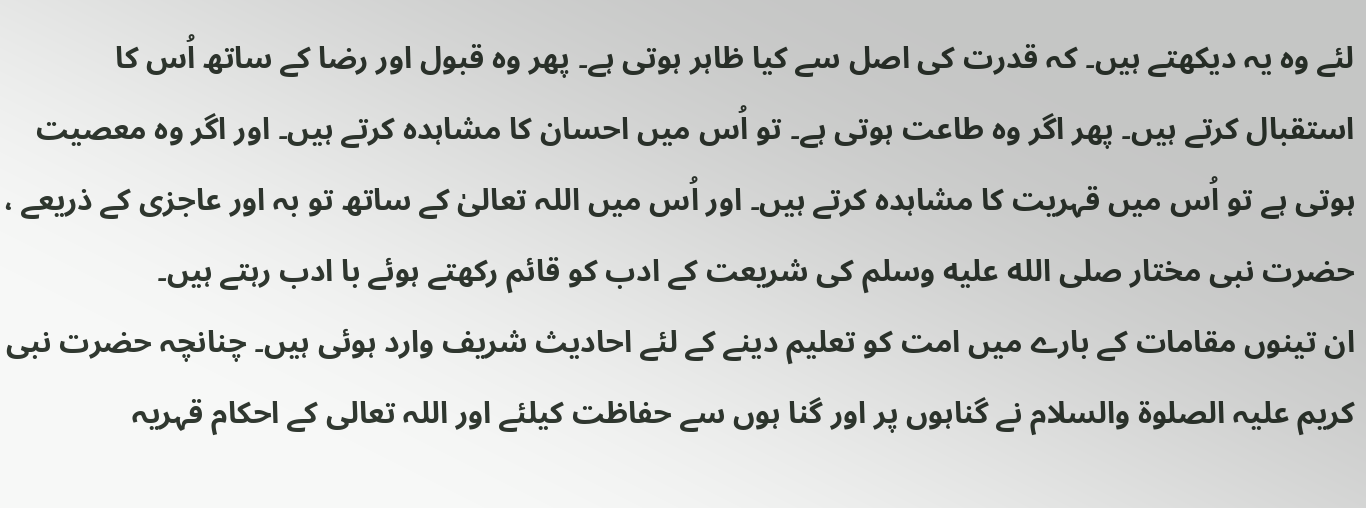لئے وہ یہ دیکھتے ہیں۔ کہ قدرت کی اصل سے کیا ظاہر ہوتی ہے۔ پھر وہ قبول اور رضا کے ساتھ اُس کا استقبال کرتے ہیں۔ پھر اگر وہ طاعت ہوتی ہے۔ تو اُس میں احسان کا مشاہدہ کرتے ہیں۔ اور اگر وہ معصیت ہوتی ہے تو اُس میں قہریت کا مشاہدہ کرتے ہیں۔ اور اُس میں اللہ تعالیٰ کے ساتھ تو بہ اور عاجزی کے ذریعے ، حضرت نبی مختار صلى الله عليه وسلم کی شریعت کے ادب کو قائم رکھتے ہوئے با ادب رہتے ہیں۔
ان تینوں مقامات کے بارے میں امت کو تعلیم دینے کے لئے احادیث شریف وارد ہوئی ہیں۔ چنانچہ حضرت نبی کریم علیہ الصلوۃ والسلام نے گناہوں پر اور گنا ہوں سے حفاظت کیلئے اور اللہ تعالی کے احکام قہریہ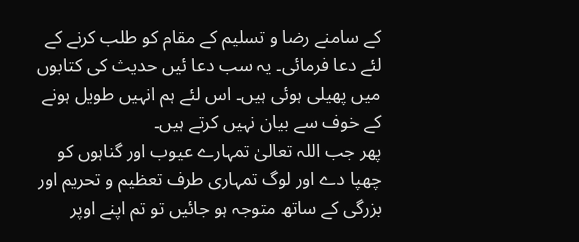کے سامنے رضا و تسلیم کے مقام کو طلب کرنے کے لئے دعا فرمائی۔ یہ سب دعا ئیں حدیث کی کتابوں میں پھیلی ہوئی ہیں۔ اس لئے ہم انہیں طویل ہونے کے خوف سے بیان نہیں کرتے ہیں۔
پھر جب اللہ تعالیٰ تمہارے عیوب اور گناہوں کو چھپا دے اور لوگ تمہاری طرف تعظیم و تحریم اور بزرگی کے ساتھ متوجہ ہو جائیں تو تم اپنے اوپر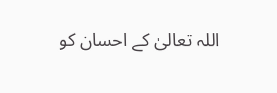اللہ تعالیٰ کے احسان کو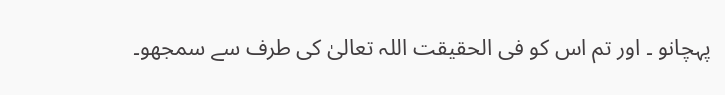پہچانو ۔ اور تم اس کو فی الحقیقت اللہ تعالیٰ کی طرف سے سمجھو۔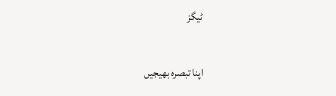ٹیگز

اپنا تبصرہ بھیجیں